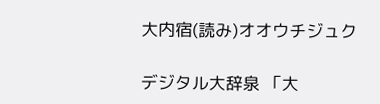大内宿(読み)オオウチジュク

デジタル大辞泉 「大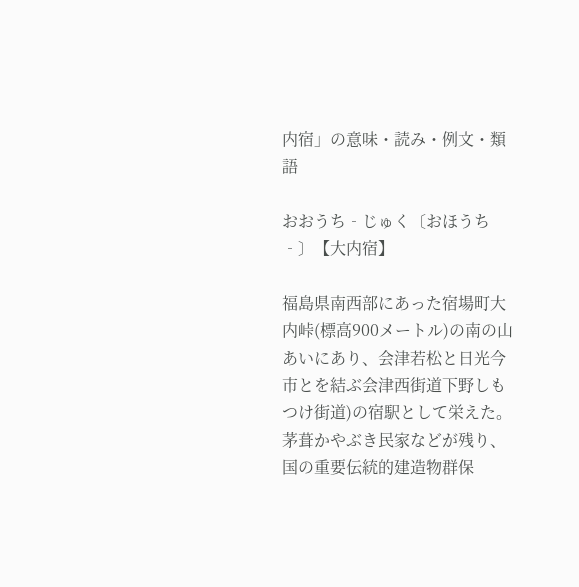内宿」の意味・読み・例文・類語

おおうち‐じゅく〔おほうち‐〕【大内宿】

福島県南西部にあった宿場町大内峠(標高900メートル)の南の山あいにあり、会津若松と日光今市とを結ぶ会津西街道下野しもつけ街道)の宿駅として栄えた。茅葺かやぶき民家などが残り、国の重要伝統的建造物群保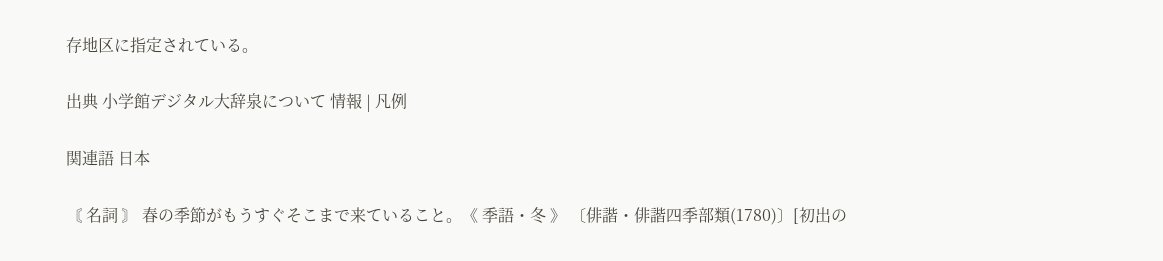存地区に指定されている。

出典 小学館デジタル大辞泉について 情報 | 凡例

関連語 日本

〘 名詞 〙 春の季節がもうすぐそこまで来ていること。《 季語・冬 》 〔俳諧・俳諧四季部類(1780)〕[初出の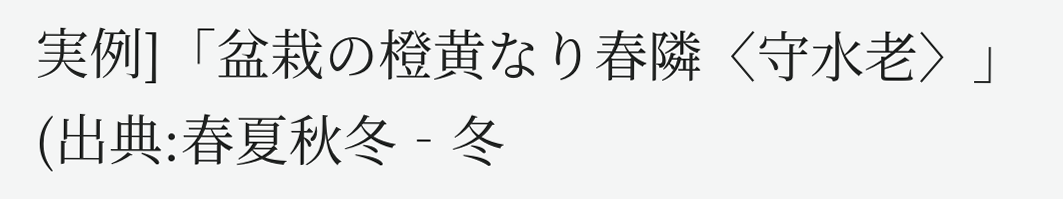実例]「盆栽の橙黄なり春隣〈守水老〉」(出典:春夏秋冬‐冬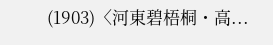(1903)〈河東碧梧桐・高...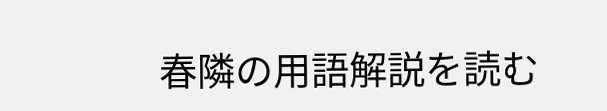春隣の用語解説を読む